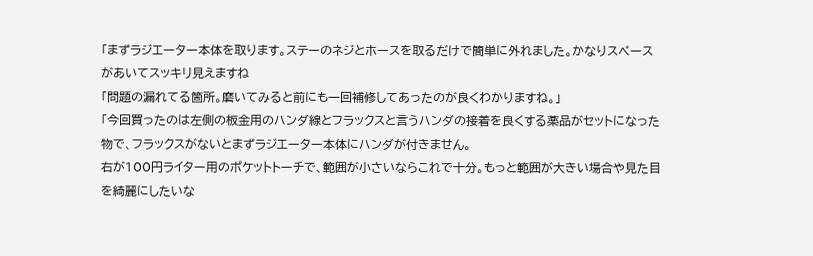「まずラジエーター本体を取ります。ステーのネジとホースを取るだけで簡単に外れました。かなりスペースがあいてスッキリ見えますね
「問題の漏れてる箇所。磨いてみると前にも一回補修してあったのが良くわかりますね。」
「今回買ったのは左側の板金用のハンダ線とフラックスと言うハンダの接着を良くする薬品がセットになった物で、フラックスがないとまずラジエーター本体にハンダが付きません。
右が100円ライター用のポケットトーチで、範囲が小さいならこれで十分。もっと範囲が大きい場合や見た目を綺麗にしたいな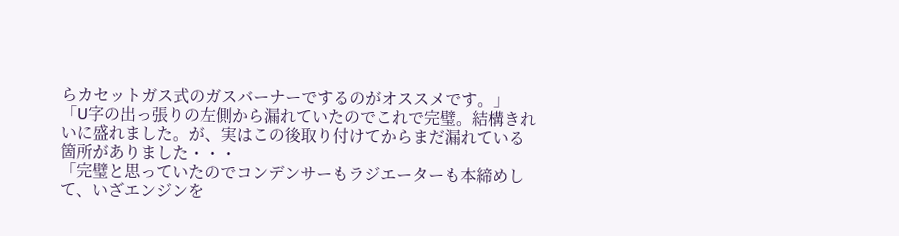らカセットガス式のガスバーナーでするのがオススメです。」
「U字の出っ張りの左側から漏れていたのでこれで完璧。結構きれいに盛れました。が、実はこの後取り付けてからまだ漏れている箇所がありました・・・
「完璧と思っていたのでコンデンサーもラジエーターも本締めして、いざエンジンを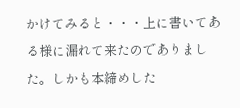かけてみると・・・上に書いてある様に漏れて来たのでありました。しかも本締めした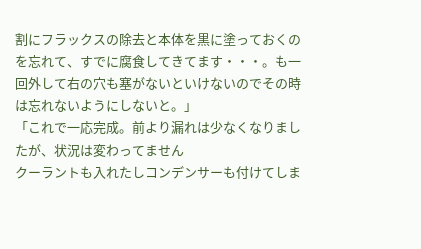割にフラックスの除去と本体を黒に塗っておくのを忘れて、すでに腐食してきてます・・・。も一回外して右の穴も塞がないといけないのでその時は忘れないようにしないと。」
「これで一応完成。前より漏れは少なくなりましたが、状況は変わってません
クーラントも入れたしコンデンサーも付けてしま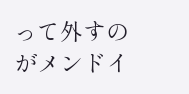って外すのがメンドイ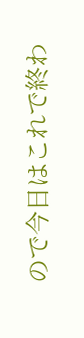ので今日はこれで終わ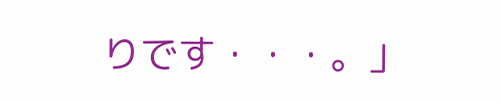りです・・・。」